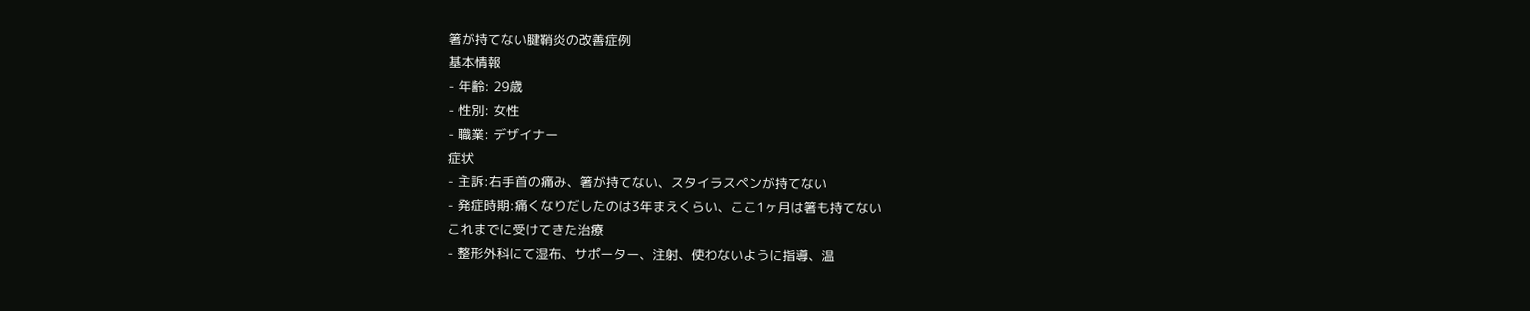箸が持てない腱鞘炎の改善症例
基本情報
- 年齢: 29歳
- 性別: 女性
- 職業: デザイナー
症状
- 主訴:右手首の痛み、箸が持てない、スタイラスペンが持てない
- 発症時期:痛くなりだしたのは3年まえくらい、ここ1ヶ月は箸も持てない
これまでに受けてきた治療
- 整形外科にて湿布、サポーター、注射、使わないように指導、温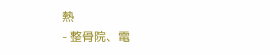熱
- 整骨院、電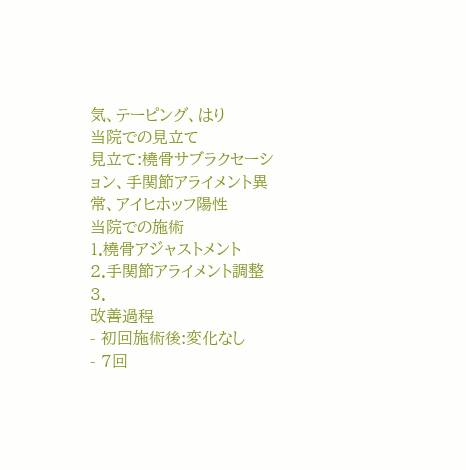気、テーピング、はり
当院での見立て
見立て:橈骨サブラクセーション、手関節アライメント異常、アイヒホッフ陽性
当院での施術
1.橈骨アジャストメント
2.手関節アライメント調整
3.
改善過程
- 初回施術後:変化なし
- 7回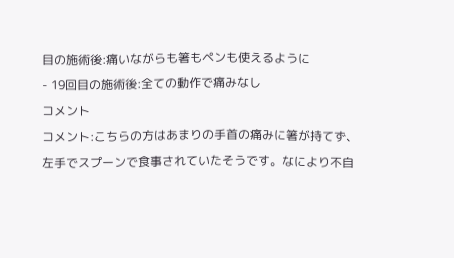目の施術後:痛いながらも箸もペンも使えるように
- 19回目の施術後:全ての動作で痛みなし
コメント
コメント:こちらの方はあまりの手首の痛みに箸が持てず、左手でスプーンで食事されていたそうです。なにより不自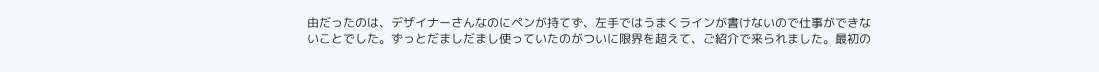由だったのは、デザイナーさんなのにペンが持てず、左手ではうまくラインが書けないので仕事ができないことでした。ずっとだましだまし使っていたのがついに限界を超えて、ご紹介で来られました。最初の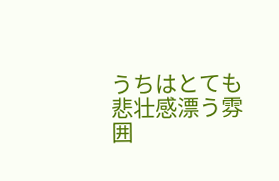うちはとても悲壮感漂う雰囲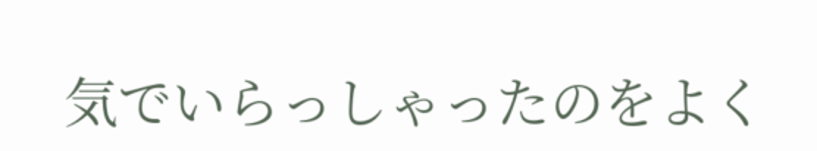気でいらっしゃったのをよく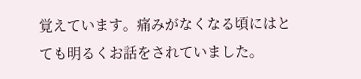覚えています。痛みがなくなる頃にはとても明るくお話をされていました。